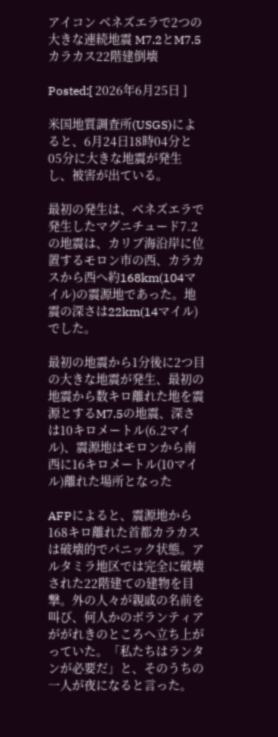アイコン ベネズエラで2つの大きな連続地震 M7.2とM7.5 カラカス22階建倒壊

Posted:[ 2026年6月25日 ]

米国地質調査所(USGS)によると、6月24日18時04分と05分に大きな地震が発生し、被害が出ている。

最初の発生は、ベネズエラで発生したマグニチュード7.2の地震は、カリブ海沿岸に位置するモロン市の西、カラカスから西へ約168km(104マイル)の震源地であった。地震の深さは22km(14マイル)でした。

最初の地震から1分後に2つ目の大きな地震が発生、最初の地震から数キロ離れた地を震源とするM7.5の地震、深さは10キロメートル(6.2マイル)、震源地はモロンから南西に16キロメートル(10マイル)離れた場所となった

AFPによると、震源地から168キロ離れた首都カラカスは破壊的でパニック状態。アルタミラ地区では完全に破壊された22階建ての建物を目撃。外の人々が親戚の名前を叫び、何人かのボランティアががれきのところへ立ち上がっていた。「私たちはランタンが必要だ」と、そのうちの一人が夜になると言った。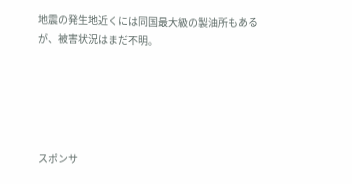地震の発生地近くには同国最大級の製油所もあるが、被害状況はまだ不明。





スポンサ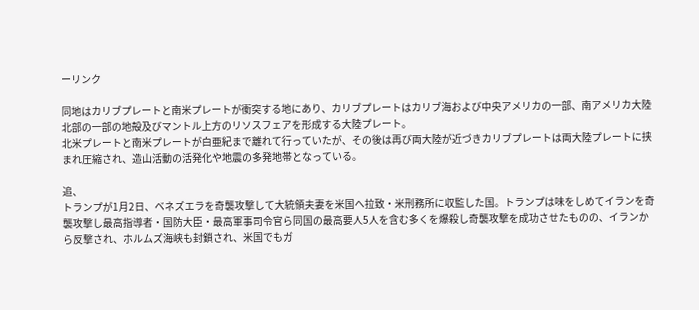ーリンク

同地はカリブプレートと南米プレートが衝突する地にあり、カリブプレートはカリブ海および中央アメリカの一部、南アメリカ大陸北部の一部の地殻及びマントル上方のリソスフェアを形成する大陸プレート。
北米プレートと南米プレートが白亜紀まで離れて行っていたが、その後は再び両大陸が近づきカリブプレートは両大陸プレートに挟まれ圧縮され、造山活動の活発化や地震の多発地帯となっている。

追、
トランプが1月2日、ベネズエラを奇襲攻撃して大統領夫妻を米国へ拉致・米刑務所に収監した国。トランプは味をしめてイランを奇襲攻撃し最高指導者・国防大臣・最高軍事司令官ら同国の最高要人5人を含む多くを爆殺し奇襲攻撃を成功させたものの、イランから反撃され、ホルムズ海峡も封鎖され、米国でもガ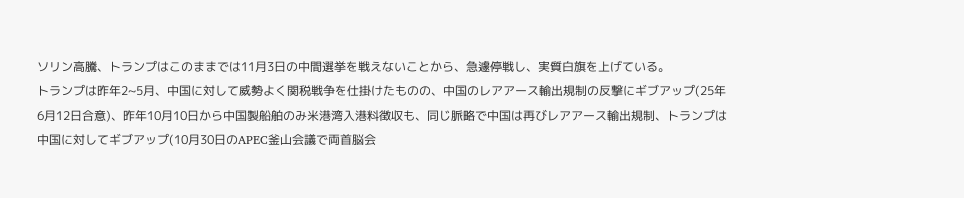ソリン高騰、トランプはこのままでは11月3日の中間選挙を戦えないことから、急遽停戦し、実質白旗を上げている。
トランプは昨年2~5月、中国に対して威勢よく関税戦争を仕掛けたものの、中国のレアアース輸出規制の反撃にギブアップ(25年6月12日合意)、昨年10月10日から中国製船舶のみ米港湾入港料徴収も、同じ脈略で中国は再びレアアース輸出規制、トランプは中国に対してギブアップ(10月30日のAPEC釜山会議で両首脳会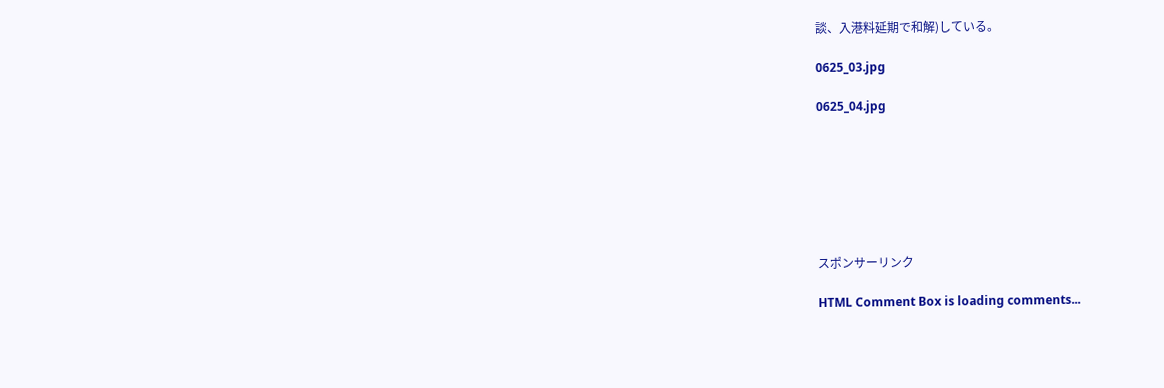談、入港料延期で和解)している。

0625_03.jpg

0625_04.jpg







スポンサーリンク

HTML Comment Box is loading comments...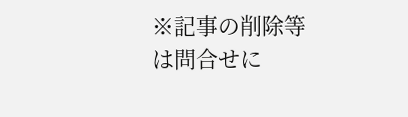※記事の削除等は問合せに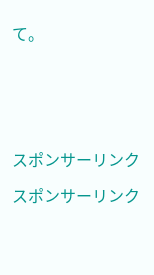て。






スポンサーリンク

スポンサーリンク